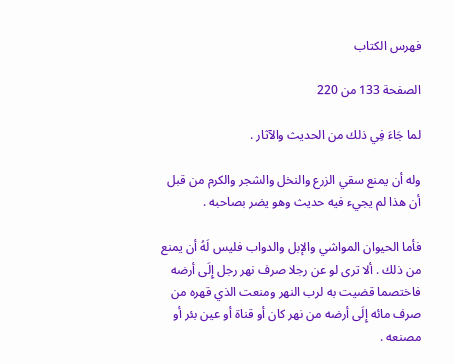فهرس الكتاب

الصفحة 133 من 220

لما جَاءَ فِي ذلك من الحديث والآثار .

وله أن يمنع سقي الزرع والنخل والشجر والكرم من قبل أن هذا لم يجيء فيه حديث وهو يضر بصاحبه .

فأما الحيوان المواشي والإبل والدواب فليس لَهُ أن يمنع من ذلك . ألا ترى لو عن رجلا صرف نهر رجل إِلَى أرضه فاختصما قضيت به لرب النهر ومنعت الذي قهره من صرف مائه إِلَى أرضه من نهر كان أو قناة أو عين بئر أو مصنعه .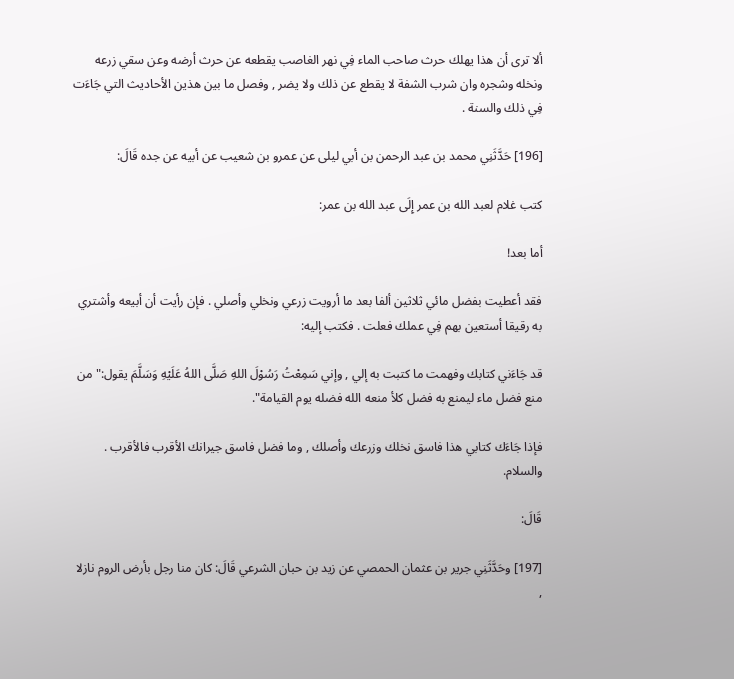ألا ترى أن هذا يهلك حرث صاحب الماء فِي نهر الغاصب يقطعه عن حرث أرضه وعن سقي زرعه ونخله وشجره وان شرب الشفة لا يقطع عن ذلك ولا يضر , وفصل ما بين هذين الأحاديث التي جَاءَت فِي ذلك والسنة .

[196] حَدَّثَنِي محمد بن عبد الرحمن بن أبي ليلى عن عمرو بن شعيب عن أبيه عن جده قَالَ:

كتب غلام لعبد الله بن عمر إِلَى عبد الله بن عمر:

أما بعد!

فقد أعطيت بفضل مائي ثلاثين ألفا بعد ما أرويت زرعي ونخلي وأصلي . فإن رأيت أن أبيعه وأشتري به رقيقا أستعين بهم فِي عملك فعلت . فكتب إليه:

قد جَاءَني كتابك وفهمت ما كتبت به إلي , وإني سَمِعْتُ رَسُوْلَ اللهِ صَلَّى اللهُ عَلَيْهِ وَسَلَّمَ يقول:"من منع فضل ماء ليمنع به فضل كلأ منعه الله فضله يوم القيامة".

فإذا جَاءَك كتابي هذا فاسق نخلك وزرعك وأصلك , وما فضل فاسق جيرانك الأقرب فالأقرب . والسلام.

قَالَ:

[197] وحَدَّثَنِي جرير بن عثمان الحمصي عن زيد بن حبان الشرعي قَالَ: كان منا رجل بأرض الروم نازلا ,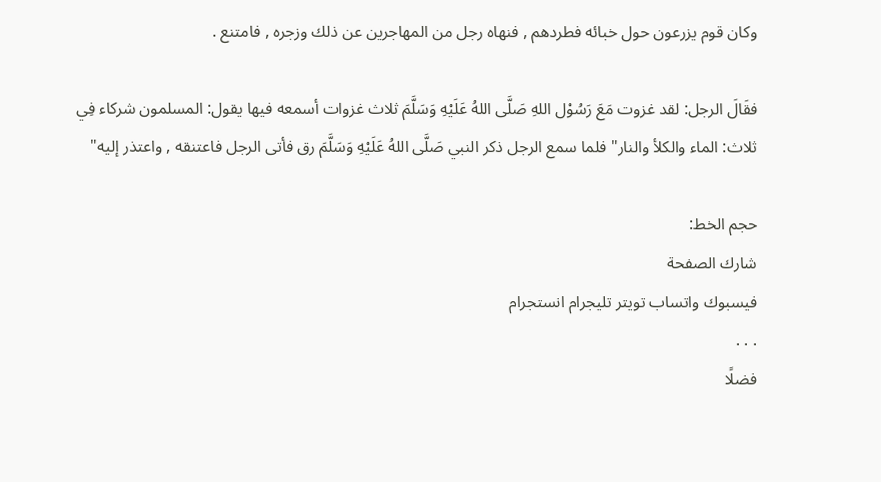وكان قوم يزرعون حول خبائه فطردهم , فنهاه رجل من المهاجرين عن ذلك وزجره , فامتنع .

فقَالَ الرجل: لقد غزوت مَعَ رَسُوْل اللهِ صَلَّى اللهُ عَلَيْهِ وَسَلَّمَ ثلاث غزوات أسمعه فيها يقول: المسلمون شركاء فِي ثلاث: الماء والكلأ والنار"فلما سمع الرجل ذكر النبي صَلَّى اللهُ عَلَيْهِ وَسَلَّمَ رق فأتى الرجل فاعتنقه , واعتذر إليه"

حجم الخط:
شارك الصفحة
فيسبوك واتساب تويتر تليجرام انستجرام
. . .
فضلًا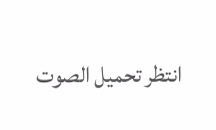انتظر تحميل الصوت